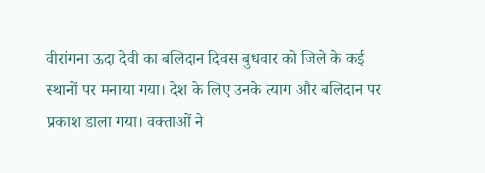वीरांगना ऊदा देवी का बलिदान दिवस बुधवार को जिले के कई स्थानों पर मनाया गया। देश के लिए उनके त्याग और बलिदान पर प्रकाश डाला गया। वक्ताओं ने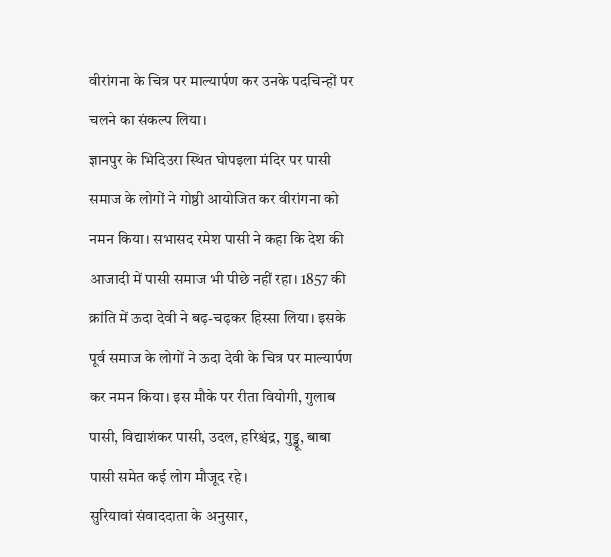वीरांगना के चित्र पर माल्यार्पण कर उनके पदचिन्हों पर चलने का संकल्प लिया।
ज्ञानपुर के भिदिउरा स्थित घोपइला मंदिर पर पासी समाज के लोगों ने गोष्ठी आयोजित कर वीरांगना को नमन किया। सभासद रमेश पासी ने कहा कि देश की आजादी में पासी समाज भी पीछे नहीं रहा। 1857 की क्रांति में ऊदा देवी ने बढ़-चढ़कर हिस्सा लिया। इसके पूर्व समाज के लोगों ने ऊदा देवी के चित्र पर माल्यार्पण कर नमन किया। इस मौके पर रीता वियोगी, गुलाब पासी, विद्याशंकर पासी, उदल, हरिश्चंद्र, गुड्डू, बाबा पासी समेत कई लोग मौजूद रहे।
सुरियावां संवाददाता के अनुसार,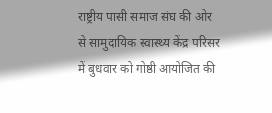राष्ट्रीय पासी समाज संघ की ओर से सामुदायिक स्वास्थ्य केंद्र परिसर में बुधवार को गोष्ठी आयोजित की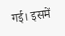गई। इसमें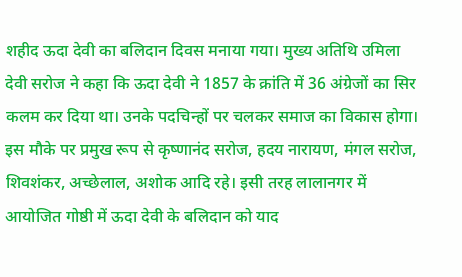शहीद ऊदा देवी का बलिदान दिवस मनाया गया। मुख्य अतिथि उमिला देवी सरोज ने कहा कि ऊदा देवी ने 1857 के क्रांति में 36 अंग्रेजों का सिर कलम कर दिया था। उनके पदचिन्हों पर चलकर समाज का विकास होगा।
इस मौके पर प्रमुख रूप से कृष्णानंद सरोज, हदय नारायण, मंगल सरोज, शिवशंकर, अच्छेलाल, अशोक आदि रहे। इसी तरह लालानगर में आयोजित गोष्ठी में ऊदा देवी के बलिदान को याद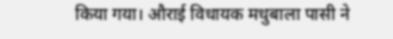किया गया। औराई विधायक मधुबाला पासी ने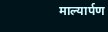माल्यार्पण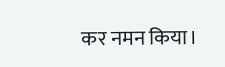कर नमन किया।